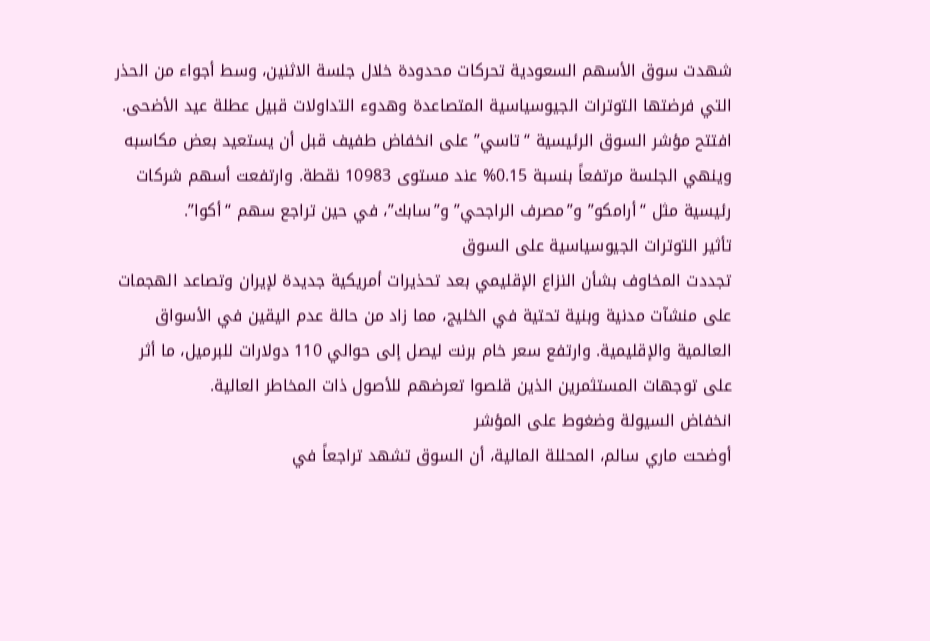شهدت سوق الأسهم السعودية تحركات محدودة خلال جلسة الاثنين، وسط أجواء من الحذر التي فرضتها التوترات الجيوسياسية المتصاعدة وهدوء التداولات قبيل عطلة عيد الأضحى.
افتتح مؤشر السوق الرئيسية “تاسي” على انخفاض طفيف قبل أن يستعيد بعض مكاسبه وينهي الجلسة مرتفعاً بنسبة 0.15% عند مستوى 10983 نقطة. وارتفعت أسهم شركات رئيسية مثل “أرامكو” و”مصرف الراجحي” و”سابك”، في حين تراجع سهم “أكوا”.
تأثير التوترات الجيوسياسية على السوق
تجددت المخاوف بشأن النزاع الإقليمي بعد تحذيرات أمريكية جديدة لإيران وتصاعد الهجمات على منشآت مدنية وبنية تحتية في الخليج، مما زاد من حالة عدم اليقين في الأسواق العالمية والإقليمية. وارتفع سعر خام برنت ليصل إلى حوالي 110 دولارات للبرميل، ما أثر على توجهات المستثمرين الذين قلصوا تعرضهم للأصول ذات المخاطر العالية.
انخفاض السيولة وضغوط على المؤشر
أوضحت ماري سالم، المحللة المالية، أن السوق تشهد تراجعاً في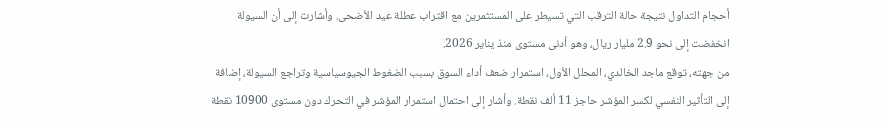أحجام التداول نتيجة حالة الترقب التي تسيطر على المستثمرين مع اقتراب عطلة عيد الأضحى. وأشارت إلى أن السيولة انخفضت إلى نحو 2.9 مليار ريال، وهو أدنى مستوى منذ يناير 2026.
من جهته، توقع ماجد الخالدي، المحلل الأول، استمرار ضعف أداء السوق بسبب الضغوط الجيوسياسية وتراجع السيولة، إضافة إلى التأثير النفسي لكسر المؤشر حاجز 11 ألف نقطة. وأشار إلى احتمال استمرار المؤشر في التحرك دون مستوى 10900 نقطة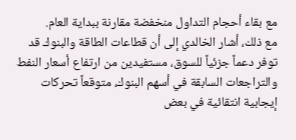مع بقاء أحجام التداول منخفضة مقارنة ببداية العام.
مع ذلك، أشار الخالدي إلى أن قطاعات الطاقة والبنوك قد توفر دعماً جزئياً للسوق، مستفيدين من ارتفاع أسعار النفط والتراجعات السابقة في أسهم البنوك، متوقعاً تحركات إيجابية انتقائية في بعض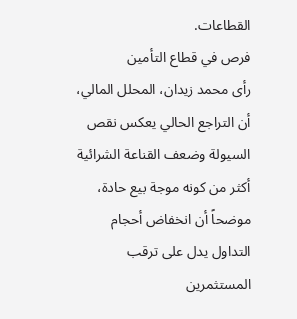القطاعات.
فرص في قطاع التأمين
رأى محمد زيدان، المحلل المالي، أن التراجع الحالي يعكس نقص السيولة وضعف القناعة الشرائية أكثر من كونه موجة بيع حادة، موضحاً أن انخفاض أحجام التداول يدل على ترقب المستثمرين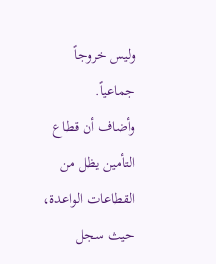وليس خروجاً جماعياً.
وأضاف أن قطاع التأمين يظل من القطاعات الواعدة، حيث سجل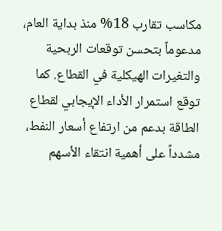مكاسب تقارب 18% منذ بداية العام، مدعوماً بتحسن توقعات الربحية والتغيرات الهيكلية في القطاع. كما توقع استمرار الأداء الإيجابي لقطاع الطاقة بدعم من ارتفاع أسعار النفط، مشدداً على أهمية انتقاء الأسهم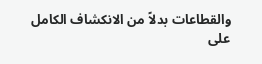والقطاعات بدلاً من الانكشاف الكامل على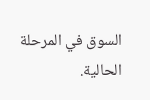السوق في المرحلة الحالية.